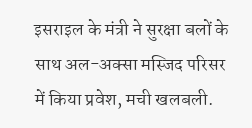इसराइल के मंत्री ने सुरक्षा बलों के साथ अल-अक्सा मस्जिद परिसर में किया प्रवेश, मची खलबली.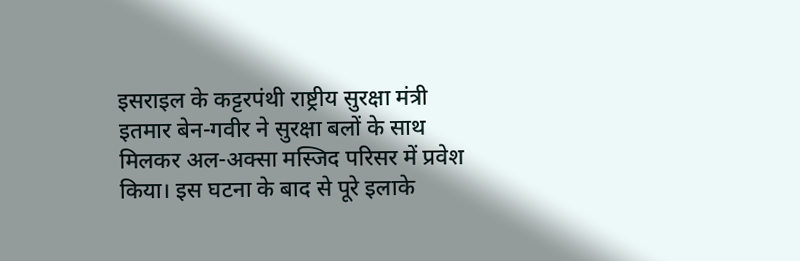इसराइल के कट्टरपंथी राष्ट्रीय सुरक्षा मंत्री इतमार बेन-गवीर ने सुरक्षा बलों के साथ मिलकर अल-अक्सा मस्जिद परिसर में प्रवेश किया। इस घटना के बाद से पूरे इलाके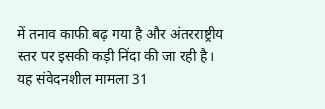में तनाव काफी बढ़ गया है और अंतरराष्ट्रीय स्तर पर इसकी कड़ी निंदा की जा रही है। यह संवेदनशील मामला 31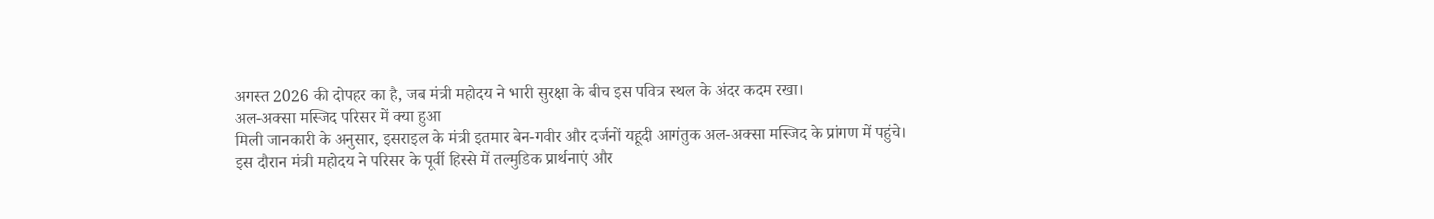अगस्त 2026 की दोपहर का है, जब मंत्री महोदय ने भारी सुरक्षा के बीच इस पवित्र स्थल के अंदर कदम रखा।
अल-अक्सा मस्जिद परिसर में क्या हुआ
मिली जानकारी के अनुसार, इसराइल के मंत्री इतमार बेन-गवीर और दर्जनों यहूदी आगंतुक अल-अक्सा मस्जिद के प्रांगण में पहुंचे। इस दौरान मंत्री महोदय ने परिसर के पूर्वी हिस्से में तल्मुडिक प्रार्थनाएं और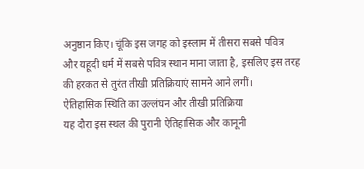अनुष्ठान किए। चूंकि इस जगह को इस्लाम में तीसरा सबसे पवित्र और यहूदी धर्म में सबसे पवित्र स्थान माना जाता है, इसलिए इस तरह की हरकत से तुरंत तीखी प्रतिक्रियाएं सामने आने लगीं।
ऐतिहासिक स्थिति का उल्लंघन और तीखी प्रतिक्रिया
यह दौरा इस स्थल की पुरानी ऐतिहासिक और कानूनी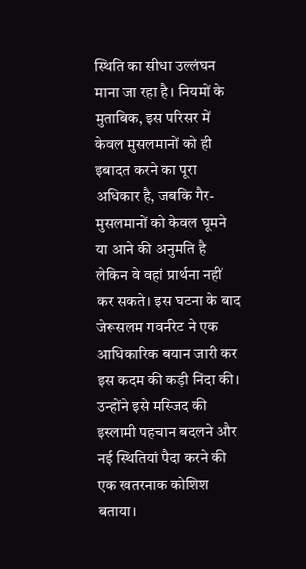स्थिति का सीधा उल्लंघन माना जा रहा है। नियमों के मुताबिक, इस परिसर में केवल मुसलमानों को ही इबादत करने का पूरा अधिकार है, जबकि गैर-मुसलमानों को केवल घूमने या आने की अनुमति है लेकिन वे वहां प्रार्थना नहीं कर सकते। इस घटना के बाद जेरूसलम गवर्नरेट ने एक आधिकारिक बयान जारी कर इस कदम की कड़ी निंदा की। उन्होंने इसे मस्जिद की इस्लामी पहचान बदलने और नई स्थितियां पैदा करने की एक खतरनाक कोशिश बताया।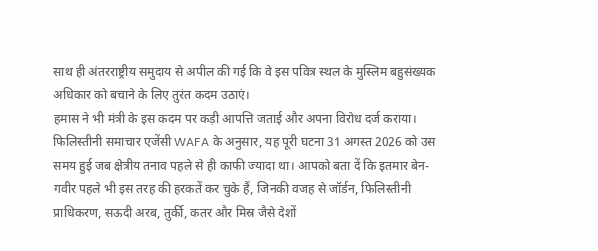साथ ही अंतरराष्ट्रीय समुदाय से अपील की गई कि वे इस पवित्र स्थल के मुस्लिम बहुसंख्यक अधिकार को बचाने के लिए तुरंत कदम उठाएं।
हमास ने भी मंत्री के इस कदम पर कड़ी आपत्ति जताई और अपना विरोध दर्ज कराया। फिलिस्तीनी समाचार एजेंसी WAFA के अनुसार, यह पूरी घटना 31 अगस्त 2026 को उस समय हुई जब क्षेत्रीय तनाव पहले से ही काफी ज्यादा था। आपको बता दें कि इतमार बेन-गवीर पहले भी इस तरह की हरकतें कर चुके हैं, जिनकी वजह से जॉर्डन, फिलिस्तीनी प्राधिकरण, सऊदी अरब, तुर्की, कतर और मिस्र जैसे देशों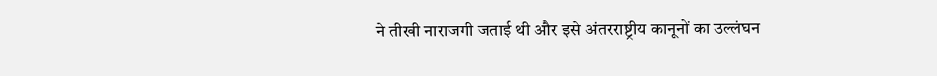ने तीखी नाराजगी जताई थी और इसे अंतरराष्ट्रीय कानूनों का उल्लंघन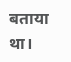बताया था।